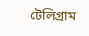টেলিগ্রাম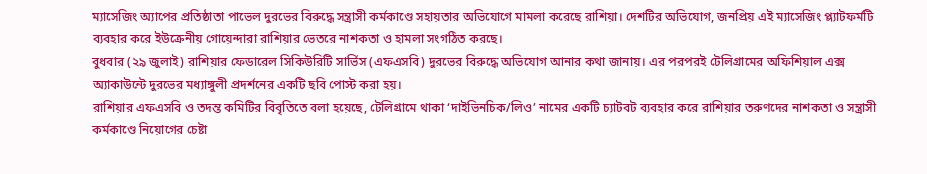ম্যাসেজিং অ্যাপের প্রতিষ্ঠাতা পাভেল দুরভের বিরুদ্ধে সন্ত্রাসী কর্মকাণ্ডে সহায়তার অভিযোগে মামলা করেছে রাশিয়া। দেশটির অভিযোগ, জনপ্রিয় এই ম্যাসেজিং প্ল্যাটফর্মটি ব্যবহার করে ইউক্রেনীয় গোয়েন্দারা রাশিয়ার ভেতরে নাশকতা ও হামলা সংগঠিত করছে।
বুধবার (২৯ জুলাই) রাশিয়ার ফেডারেল সিকিউরিটি সার্ভিস (এফএসবি) দুরভের বিরুদ্ধে অভিযোগ আনার কথা জানায়। এর পরপরই টেলিগ্রামের অফিশিয়াল এক্স অ্যাকাউন্টে দুরভের মধ্যাঙ্গুলী প্রদর্শনের একটি ছবি পোস্ট করা হয়।
রাশিয়ার এফএসবি ও তদন্ত কমিটির বিবৃতিতে বলা হয়েছে, টেলিগ্রামে থাকা ‘দাইভিনচিক/লিও’ নামের একটি চ্যাটবট ব্যবহার করে রাশিয়ার তরুণদের নাশকতা ও সন্ত্রাসী কর্মকাণ্ডে নিয়োগের চেষ্টা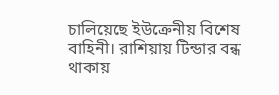চালিয়েছে ইউক্রেনীয় বিশেষ বাহিনী। রাশিয়ায় টিন্ডার বন্ধ থাকায়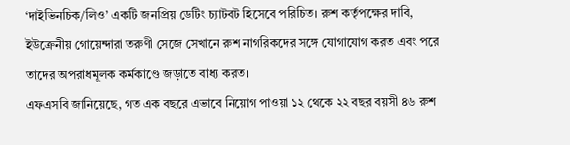‘দাইভিনচিক/লিও’ একটি জনপ্রিয় ডেটিং চ্যাটবট হিসেবে পরিচিত। রুশ কর্তৃপক্ষের দাবি, ইউক্রেনীয় গোয়েন্দারা তরুণী সেজে সেখানে রুশ নাগরিকদের সঙ্গে যোগাযোগ করত এবং পরে তাদের অপরাধমূলক কর্মকাণ্ডে জড়াতে বাধ্য করত।
এফএসবি জানিয়েছে, গত এক বছরে এভাবে নিয়োগ পাওয়া ১২ থেকে ২২ বছর বয়সী ৪৬ রুশ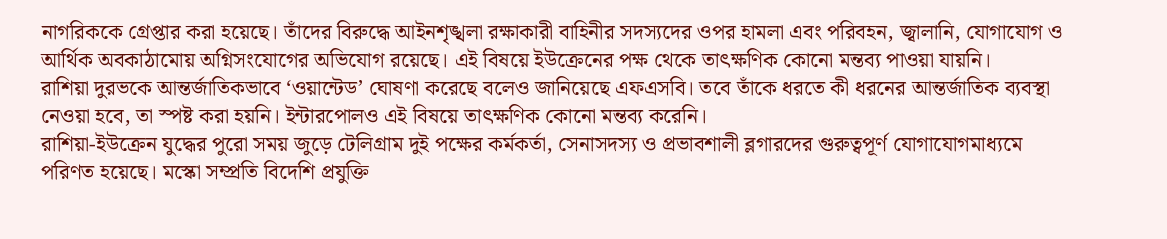নাগরিককে গ্রেপ্তার করা হয়েছে। তাঁদের বিরুদ্ধে আইনশৃঙ্খলা রক্ষাকারী বাহিনীর সদস্যদের ওপর হামলা এবং পরিবহন, জ্বালানি, যোগাযোগ ও আর্থিক অবকাঠামোয় অগ্নিসংযোগের অভিযোগ রয়েছে। এই বিষয়ে ইউক্রেনের পক্ষ থেকে তাৎক্ষণিক কোনো মন্তব্য পাওয়া যায়নি।
রাশিয়া দুরভকে আন্তর্জাতিকভাবে ‘ওয়ান্টেড’ ঘোষণা করেছে বলেও জানিয়েছে এফএসবি। তবে তাঁকে ধরতে কী ধরনের আন্তর্জাতিক ব্যবস্থা নেওয়া হবে, তা স্পষ্ট করা হয়নি। ইন্টারপোলও এই বিষয়ে তাৎক্ষণিক কোনো মন্তব্য করেনি।
রাশিয়া-ইউক্রেন যুদ্ধের পুরো সময় জুড়ে টেলিগ্রাম দুই পক্ষের কর্মকর্তা, সেনাসদস্য ও প্রভাবশালী ব্লগারদের গুরুত্বপূর্ণ যোগাযোগমাধ্যমে পরিণত হয়েছে। মস্কো সম্প্রতি বিদেশি প্রযুক্তি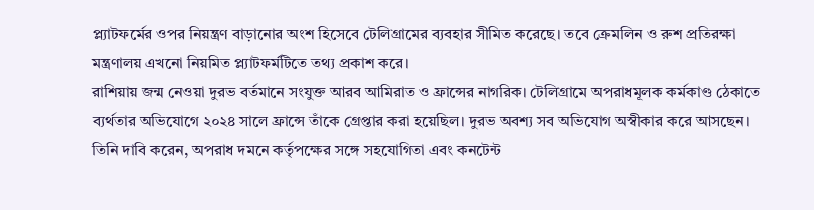প্ল্যাটফর্মের ওপর নিয়ন্ত্রণ বাড়ানোর অংশ হিসেবে টেলিগ্রামের ব্যবহার সীমিত করেছে। তবে ক্রেমলিন ও রুশ প্রতিরক্ষা মন্ত্রণালয় এখনো নিয়মিত প্ল্যাটফর্মটিতে তথ্য প্রকাশ করে।
রাশিয়ায় জন্ম নেওয়া দুরভ বর্তমানে সংযুক্ত আরব আমিরাত ও ফ্রান্সের নাগরিক। টেলিগ্রামে অপরাধমূলক কর্মকাণ্ড ঠেকাতে ব্যর্থতার অভিযোগে ২০২৪ সালে ফ্রান্সে তাঁকে গ্রেপ্তার করা হয়েছিল। দুরভ অবশ্য সব অভিযোগ অস্বীকার করে আসছেন। তিনি দাবি করেন, অপরাধ দমনে কর্তৃপক্ষের সঙ্গে সহযোগিতা এবং কনটেন্ট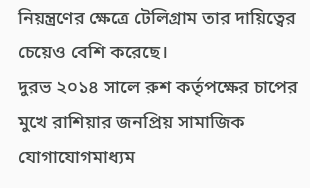নিয়ন্ত্রণের ক্ষেত্রে টেলিগ্রাম তার দায়িত্বের চেয়েও বেশি করেছে।
দুরভ ২০১৪ সালে রুশ কর্তৃপক্ষের চাপের মুখে রাশিয়ার জনপ্রিয় সামাজিক যোগাযোগমাধ্যম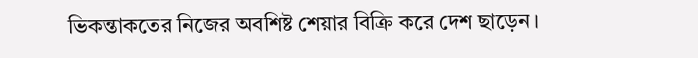ভিকন্তাকতের নিজের অবশিষ্ট শেয়ার বিক্রি করে দেশ ছাড়েন।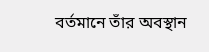বর্তমানে তাঁর অবস্থান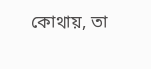কোথায়, তা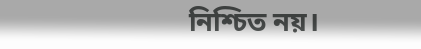নিশ্চিত নয়।